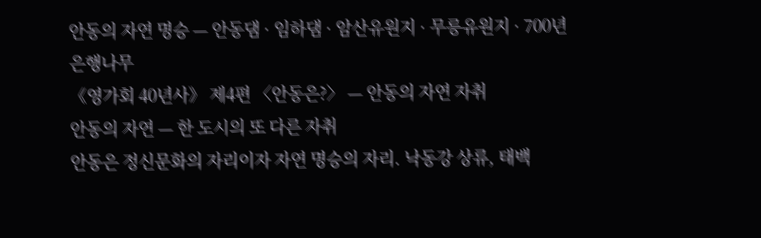안동의 자연 명승 — 안동댐 · 임하댐 · 암산유원지 · 무릉유원지 · 700년 은행나무
《영가회 40년사》 제4편 〈안동은?〉 — 안동의 자연 자취
안동의 자연 — 한 도시의 또 다른 자취
안동은 정신문화의 자리이자 자연 명승의 자리. 낙동강 상류, 태백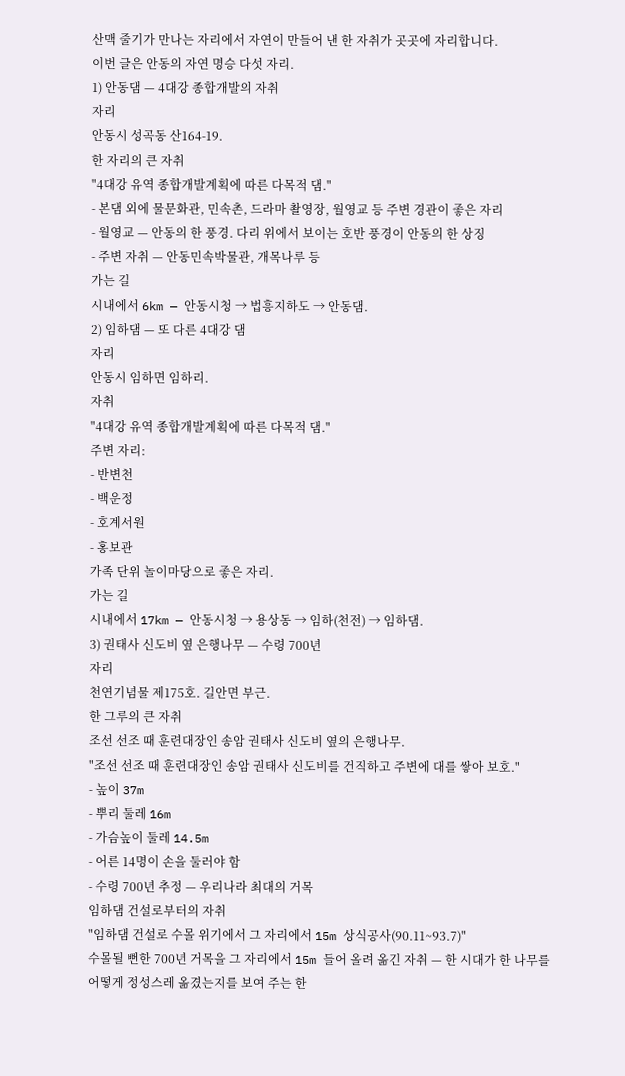산맥 줄기가 만나는 자리에서 자연이 만들어 낸 한 자취가 곳곳에 자리합니다.
이번 글은 안동의 자연 명승 다섯 자리.
1) 안동댐 — 4대강 종합개발의 자취
자리
안동시 성곡동 산164-19.
한 자리의 큰 자취
"4대강 유역 종합개발계획에 따른 다목적 댐."
- 본댐 외에 물문화관, 민속촌, 드라마 촬영장, 월영교 등 주변 경관이 좋은 자리
- 월영교 — 안동의 한 풍경. 다리 위에서 보이는 호반 풍경이 안동의 한 상징
- 주변 자취 — 안동민속박물관, 개목나루 등
가는 길
시내에서 6km — 안동시청 → 법흥지하도 → 안동댐.
2) 임하댐 — 또 다른 4대강 댐
자리
안동시 임하면 임하리.
자취
"4대강 유역 종합개발계획에 따른 다목적 댐."
주변 자리:
- 반변천
- 백운정
- 호계서원
- 홍보관
가족 단위 놀이마당으로 좋은 자리.
가는 길
시내에서 17km — 안동시청 → 용상동 → 임하(천전) → 임하댐.
3) 권태사 신도비 옆 은행나무 — 수령 700년
자리
천연기념물 제175호. 길안면 부근.
한 그루의 큰 자취
조선 선조 때 훈련대장인 송암 권태사 신도비 옆의 은행나무.
"조선 선조 때 훈련대장인 송암 권태사 신도비를 건직하고 주변에 대를 쌓아 보호."
- 높이 37m
- 뿌리 둘레 16m
- 가슴높이 둘레 14.5m
- 어른 14명이 손을 둘러야 함
- 수령 700년 추정 — 우리나라 최대의 거목
임하댐 건설로부터의 자취
"임하댐 건설로 수몰 위기에서 그 자리에서 15m 상식공사(90.11~93.7)"
수몰될 뻔한 700년 거목을 그 자리에서 15m 들어 올려 옮긴 자취 — 한 시대가 한 나무를 어떻게 정성스레 옮겼는지를 보여 주는 한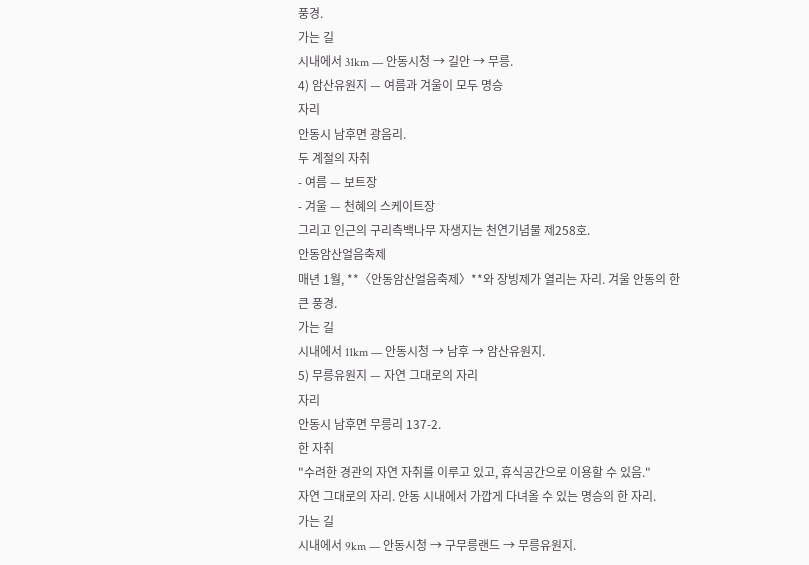풍경.
가는 길
시내에서 31km — 안동시청 → 길안 → 무릉.
4) 암산유원지 — 여름과 겨울이 모두 명승
자리
안동시 남후면 광음리.
두 계절의 자취
- 여름 — 보트장
- 겨울 — 천혜의 스케이트장
그리고 인근의 구리측백나무 자생지는 천연기념물 제258호.
안동암산얼음축제
매년 1월, **〈안동암산얼음축제〉**와 장빙제가 열리는 자리. 겨울 안동의 한 큰 풍경.
가는 길
시내에서 11km — 안동시청 → 남후 → 암산유원지.
5) 무릉유원지 — 자연 그대로의 자리
자리
안동시 남후면 무릉리 137-2.
한 자취
"수려한 경관의 자연 자취를 이루고 있고, 휴식공간으로 이용할 수 있음."
자연 그대로의 자리. 안동 시내에서 가깝게 다녀올 수 있는 명승의 한 자리.
가는 길
시내에서 9km — 안동시청 → 구무릉랜드 → 무릉유원지.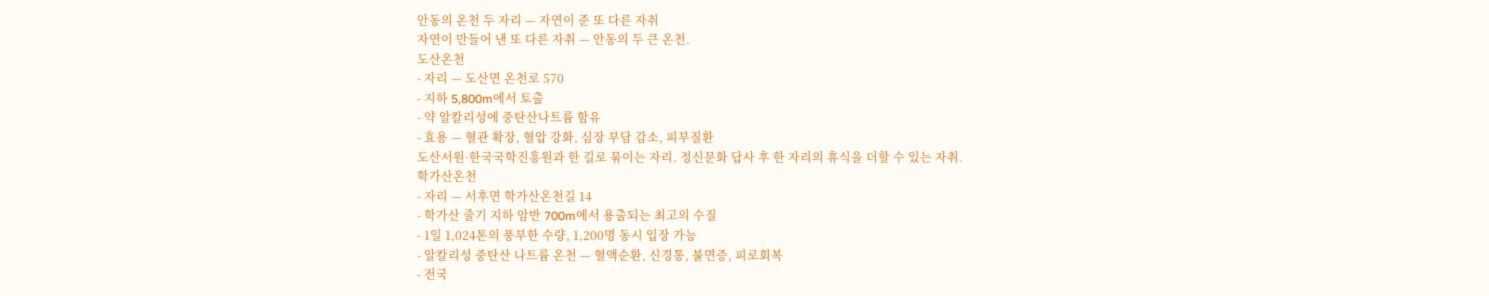안동의 온천 두 자리 — 자연이 준 또 다른 자취
자연이 만들어 낸 또 다른 자취 — 안동의 두 큰 온천.
도산온천
- 자리 — 도산면 온천로 570
- 지하 5,800m에서 토출
- 약 알칼리성에 중탄산나트륨 함유
- 효용 — 혈관 확장, 혈압 강화, 심장 부담 감소, 피부질환
도산서원·한국국학진흥원과 한 길로 묶이는 자리. 정신문화 답사 후 한 자리의 휴식을 더할 수 있는 자취.
학가산온천
- 자리 — 서후면 학가산온천길 14
- 학가산 줄기 지하 암반 700m에서 용출되는 최고의 수질
- 1일 1,024톤의 풍부한 수량, 1,200명 동시 입장 가능
- 알칼리성 중탄산 나트륨 온천 — 혈액순환, 신경통, 불면증, 피로회복
- 전국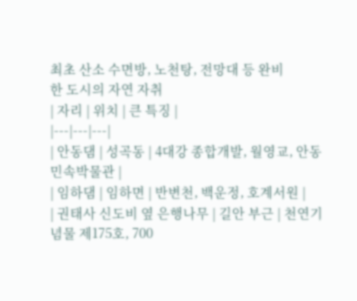최초 산소 수면방, 노천탕, 전망대 등 완비
한 도시의 자연 자취
| 자리 | 위치 | 큰 특징 |
|---|---|---|
| 안동댐 | 성곡동 | 4대강 종합개발, 월영교, 안동민속박물관 |
| 임하댐 | 임하면 | 반변천, 백운정, 호계서원 |
| 권태사 신도비 옆 은행나무 | 길안 부근 | 천연기념물 제175호, 700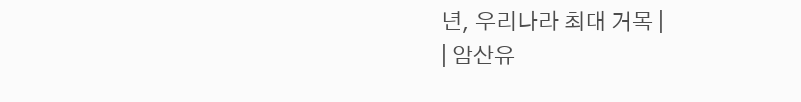년, 우리나라 최대 거목 |
| 암산유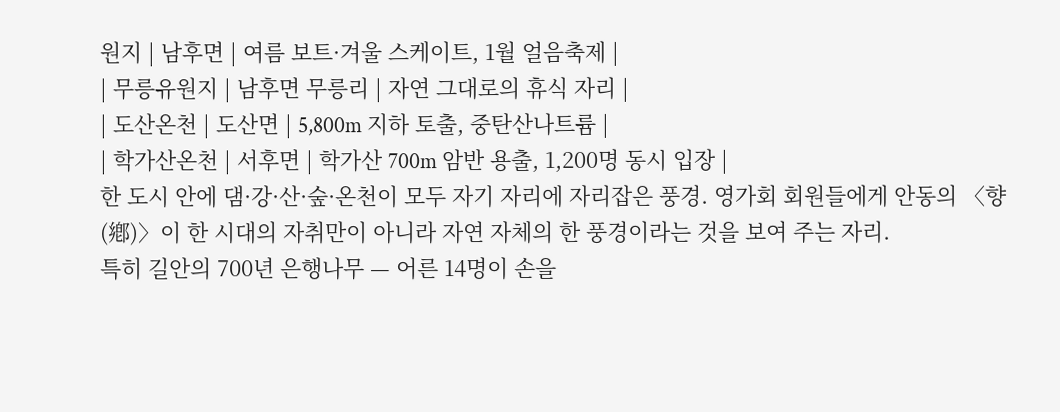원지 | 남후면 | 여름 보트·겨울 스케이트, 1월 얼음축제 |
| 무릉유원지 | 남후면 무릉리 | 자연 그대로의 휴식 자리 |
| 도산온천 | 도산면 | 5,800m 지하 토출, 중탄산나트륨 |
| 학가산온천 | 서후면 | 학가산 700m 암반 용출, 1,200명 동시 입장 |
한 도시 안에 댐·강·산·숲·온천이 모두 자기 자리에 자리잡은 풍경. 영가회 회원들에게 안동의 〈향(鄕)〉이 한 시대의 자취만이 아니라 자연 자체의 한 풍경이라는 것을 보여 주는 자리.
특히 길안의 700년 은행나무 — 어른 14명이 손을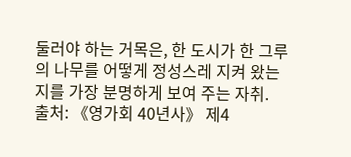둘러야 하는 거목은, 한 도시가 한 그루의 나무를 어떻게 정성스레 지켜 왔는지를 가장 분명하게 보여 주는 자취.
출처: 《영가회 40년사》 제4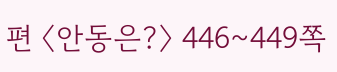편 〈안동은?〉 446~449쪽